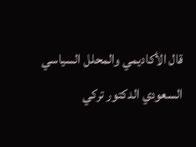قال الأكاديمي والمحلل السياسي السعودي الدكتور تركي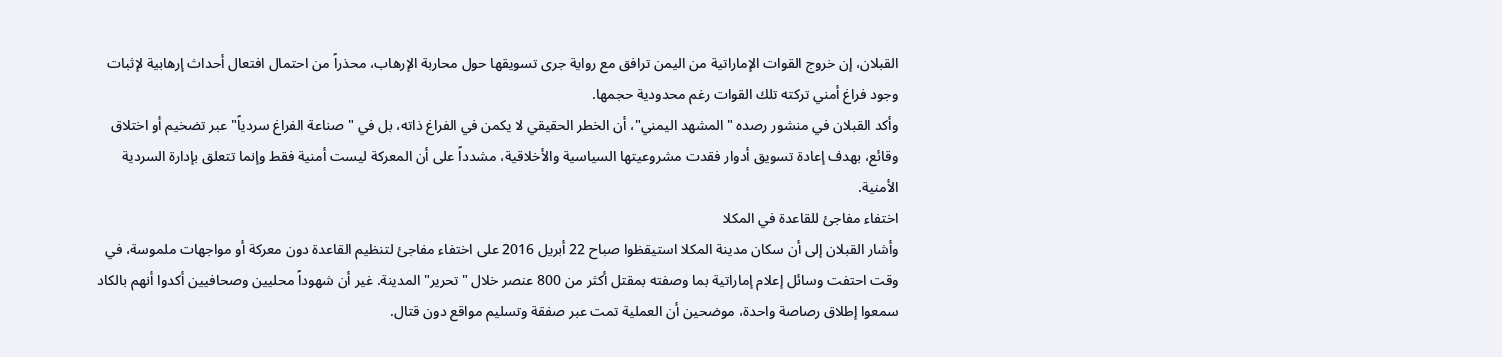القبلان، إن خروج القوات الإماراتية من اليمن ترافق مع رواية جرى تسويقها حول محاربة الإرهاب، محذراً من احتمال افتعال أحداث إرهابية لإثبات وجود فراغ أمني تركته تلك القوات رغم محدودية حجمها.
وأكد القبلان في منشور رصده "المشهد اليمني"، أن الخطر الحقيقي لا يكمن في الفراغ ذاته، بل في "صناعة الفراغ سردياً" عبر تضخيم أو اختلاق وقائع، بهدف إعادة تسويق أدوار فقدت مشروعيتها السياسية والأخلاقية، مشدداً على أن المعركة ليست أمنية فقط وإنما تتعلق بإدارة السردية الأمنية.
اختفاء مفاجئ للقاعدة في المكلا
وأشار القبلان إلى أن سكان مدينة المكلا استيقظوا صباح 22 أبريل 2016 على اختفاء مفاجئ لتنظيم القاعدة دون معركة أو مواجهات ملموسة، في وقت احتفت وسائل إعلام إماراتية بما وصفته بمقتل أكثر من 800 عنصر خلال "تحرير" المدينة. غير أن شهوداً محليين وصحافيين أكدوا أنهم بالكاد سمعوا إطلاق رصاصة واحدة، موضحين أن العملية تمت عبر صفقة وتسليم مواقع دون قتال.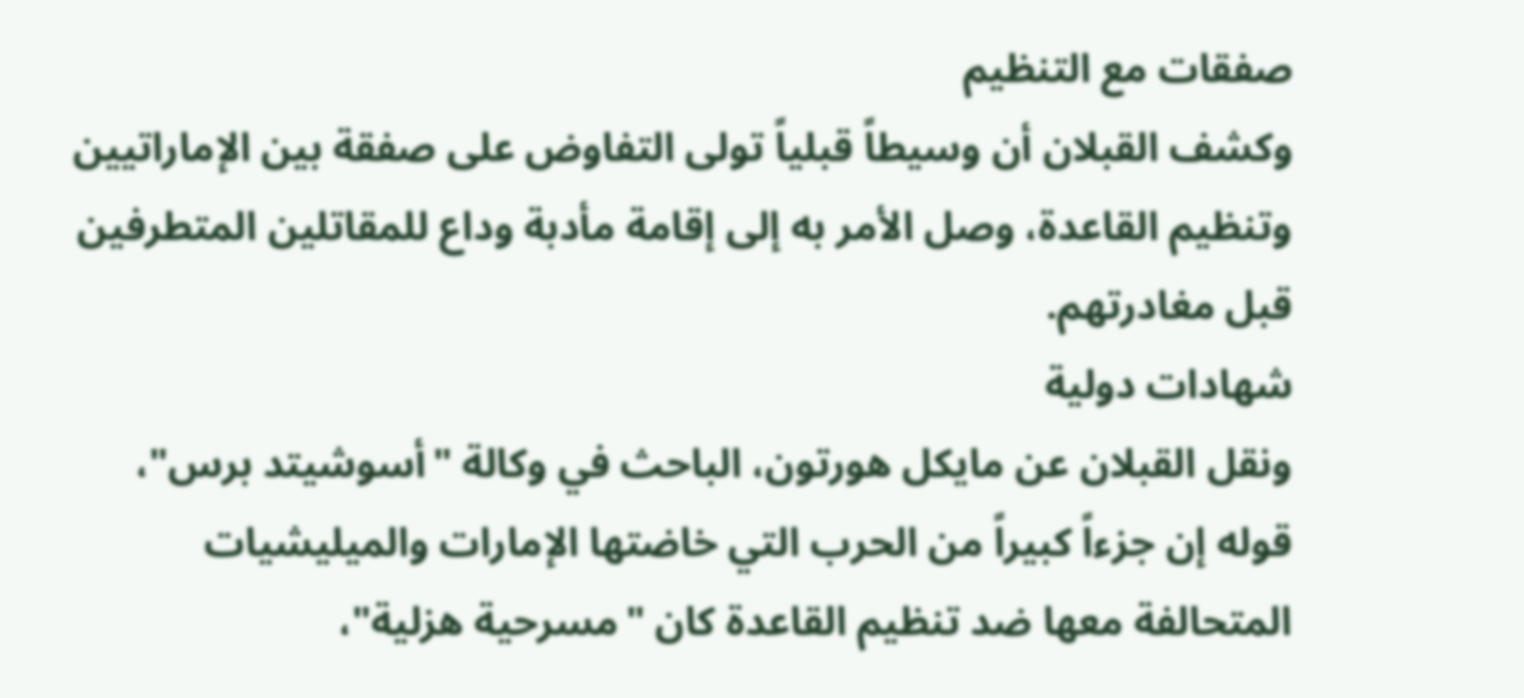صفقات مع التنظيم
وكشف القبلان أن وسيطاً قبلياً تولى التفاوض على صفقة بين الإماراتيين وتنظيم القاعدة، وصل الأمر به إلى إقامة مأدبة وداع للمقاتلين المتطرفين قبل مغادرتهم.
شهادات دولية
ونقل القبلان عن مايكل هورتون، الباحث في وكالة "أسوشيتد برس"، قوله إن جزءاً كبيراً من الحرب التي خاضتها الإمارات والميليشيات المتحالفة معها ضد تنظيم القاعدة كان "مسرحية هزلية"،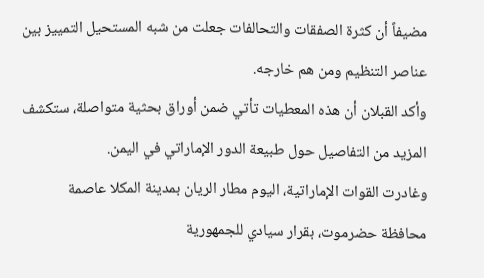مضيفاً أن كثرة الصفقات والتحالفات جعلت من شبه المستحيل التمييز بين عناصر التنظيم ومن هم خارجه.
وأكد القبلان أن هذه المعطيات تأتي ضمن أوراق بحثية متواصلة، ستكشف المزيد من التفاصيل حول طبيعة الدور الإماراتي في اليمن.
وغادرت القوات الإماراتية، اليوم مطار الريان بمدينة المكلا عاصمة محافظة حضرموت، بقرار سيادي للجمهورية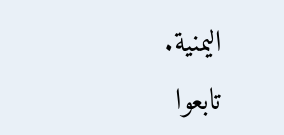اليمنية.
تابعوا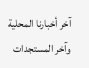آخر أخبارنا المحلية وآخر المستجدات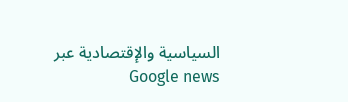السياسية والإقتصادية عبر Google news